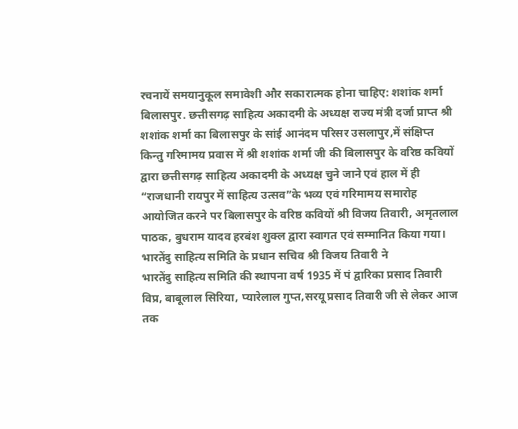रचनायें समयानुकूल समावेशी और सकारात्मक होना चाहिए: शशांक शर्मा
बिलासपुर. छत्तीसगढ़ साहित्य अकादमी के अध्यक्ष राज्य मंत्री दर्जा प्राप्त श्री शशांक शर्मा का बिलासपुर के सांई आनंदम परिसर उसलापुर,में संक्षिप्त किन्तु गरिमामय प्रवास में श्री शशांक शर्मा जी की बिलासपुर के वरिष्ठ कवियों द्वारा छत्तीसगढ़ साहित्य अकादमी के अध्यक्ष चुने जाने एवं हाल में ही “राजधानी रायपुर में साहित्य उत्सव”के भव्य एवं गरिमामय समारोह आयोजित करने पर बिलासपुर के वरिष्ठ कवियों श्री विजय तिवारी, अमृतलाल पाठक, बुधराम यादव हरबंश शुक्ल द्वारा स्वागत एवं सम्मानित किया गया।
भारतेंदु साहित्य समिति के प्रधान सचिव श्री विजय तिवारी ने
भारतेंदु साहित्य समिति की स्थापना वर्ष 1935 में पं द्वारिका प्रसाद तिवारी विप्र, बाबूलाल सिरिया, प्यारेलाल गुप्त,सरयू प्रसाद तिवारी जी से लेकर आज तक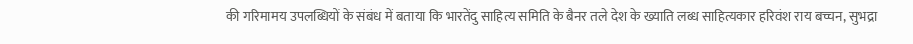की गरिमामय उपलब्धियों के संबंध में बताया कि भारतेंदु साहित्य समिति के बैनर तले देश के ख्याति लब्ध साहित्यकार हरिवंश राय बच्चन, सुभद्रा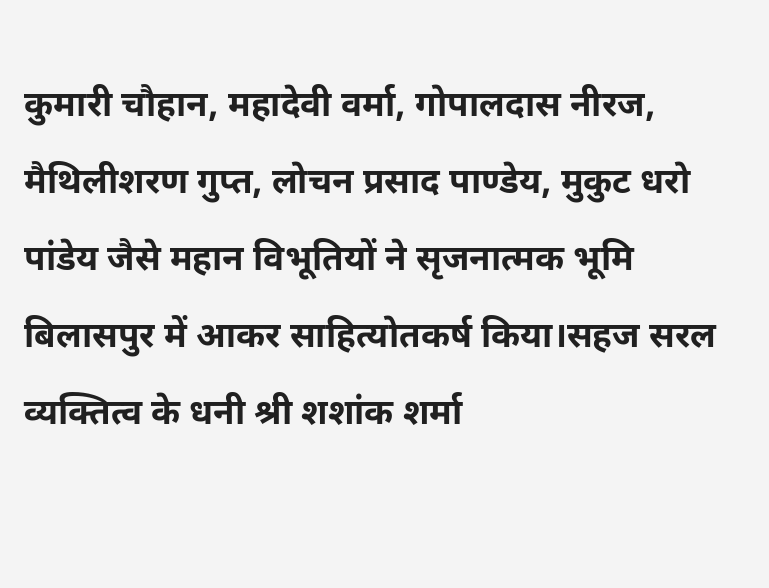कुमारी चौहान, महादेवी वर्मा, गोपालदास नीरज, मैथिलीशरण गुप्त, लोचन प्रसाद पाण्डेय, मुकुट धरो पांडेय जैसे महान विभूतियों ने सृजनात्मक भूमि बिलासपुर में आकर साहित्योतकर्ष किया।सहज सरल व्यक्तित्व के धनी श्री शशांक शर्मा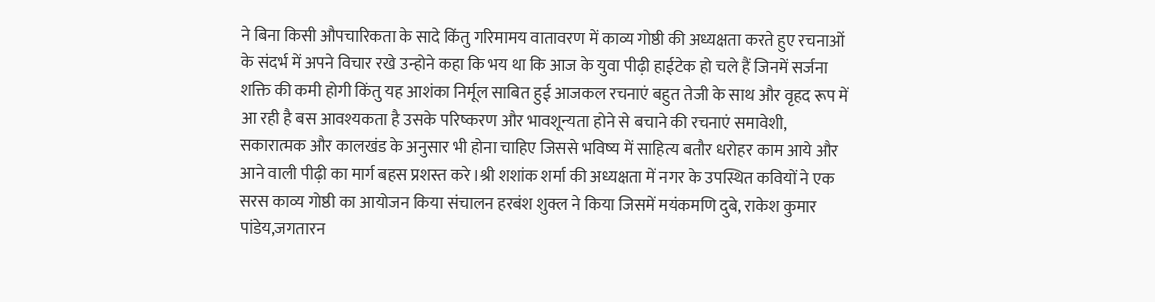ने बिना किसी औपचारिकता के सादे किंतु गरिमामय वातावरण में काव्य गोष्ठी की अध्यक्षता करते हुए रचनाओं के संदर्भ में अपने विचार रखे उन्होने कहा कि भय था कि आज के युवा पीढ़ी हाईटेक हो चले हैं जिनमें सर्जना शक्ति की कमी होगी किंतु यह आशंका निर्मूल साबित हुई आजकल रचनाएं बहुत तेजी के साथ और वृहद रूप में आ रही है बस आवश्यकता है उसके परिष्करण और भावशून्यता होने से बचाने की रचनाएं समावेशी, सकारात्मक और कालखंड के अनुसार भी होना चाहिए जिससे भविष्य में साहित्य बतौर धरोहर काम आये और आने वाली पीढ़ी का मार्ग बहस प्रशस्त करे।श्री शशांक शर्मा की अध्यक्षता में नगर के उपस्थित कवियों ने एक सरस काव्य गोष्ठी का आयोजन किया संचालन हरबंश शुक्ल ने किया जिसमें मयंकमणि दुबे, राकेश कुमार पांडेय,जगतारन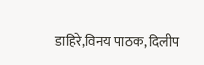डाहिरे,विनय पाठक, दिलीप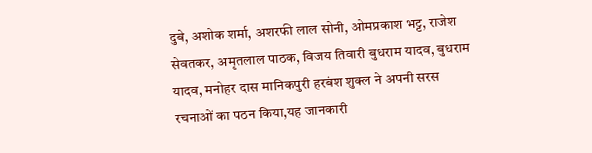दुबे, अशोक शर्मा, अशरफी लाल सोनी, ओमप्रकाश भट्ट, राजेश सेवतकर, अमृतलाल पाठक, विजय तिवारी बुधराम यादव, बुधराम यादव, मनोहर दास मानिकपुरी हरबंश शुक्ल ने अपनी सरस रचनाओं का पठन किया,यह जानकारी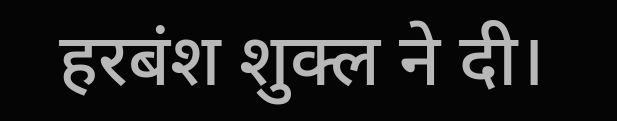हरबंश शुक्ल ने दी।